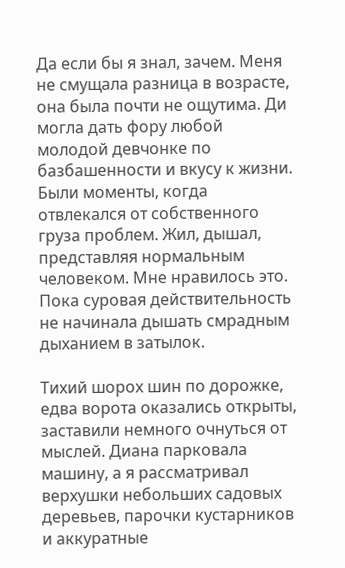Да если бы я знал, зачем. Меня не смущала разница в возрасте, она была почти не ощутима. Ди могла дать фору любой молодой девчонке по базбашенности и вкусу к жизни. Были моменты, когда отвлекался от собственного груза проблем. Жил, дышал, представляя нормальным человеком. Мне нравилось это. Пока суровая действительность не начинала дышать смрадным дыханием в затылок.

Тихий шорох шин по дорожке, едва ворота оказались открыты, заставили немного очнуться от мыслей. Диана парковала машину, а я рассматривал верхушки небольших садовых деревьев, парочки кустарников и аккуратные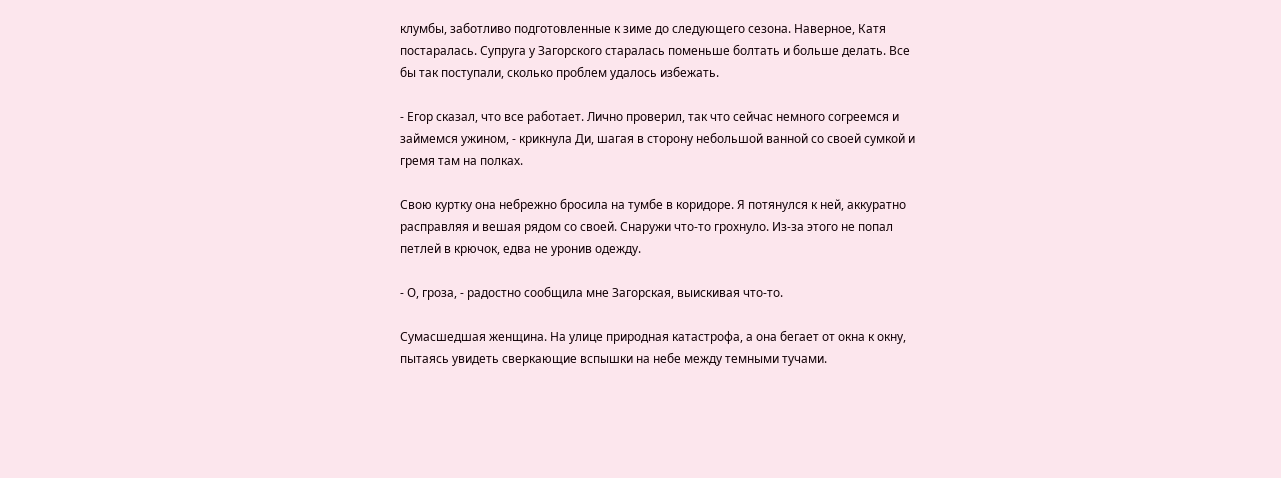клумбы, заботливо подготовленные к зиме до следующего сезона. Наверное, Катя постаралась. Супруга у Загорского старалась поменьше болтать и больше делать. Все бы так поступали, сколько проблем удалось избежать.

- Егор сказал, что все работает. Лично проверил, так что сейчас немного согреемся и займемся ужином, - крикнула Ди, шагая в сторону небольшой ванной со своей сумкой и гремя там на полках.

Свою куртку она небрежно бросила на тумбе в коридоре. Я потянулся к ней, аккуратно расправляя и вешая рядом со своей. Снаружи что-то грохнуло. Из-за этого не попал петлей в крючок, едва не уронив одежду.

- О, гроза, - радостно сообщила мне Загорская, выискивая что-то.

Сумасшедшая женщина. На улице природная катастрофа, а она бегает от окна к окну, пытаясь увидеть сверкающие вспышки на небе между темными тучами.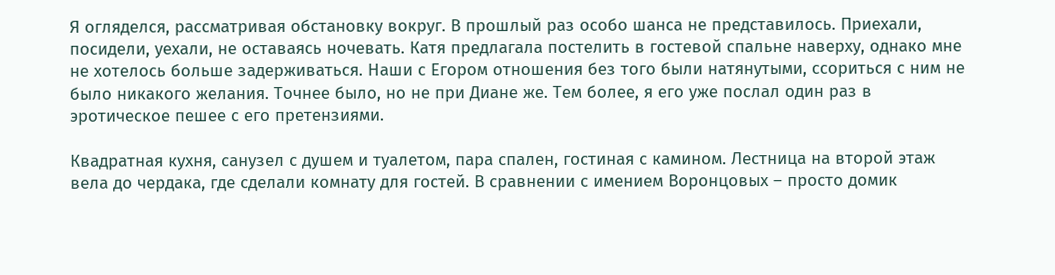Я огляделся, рассматривая обстановку вокруг. В прошлый раз особо шанса не представилось. Приехали, посидели, уехали, не оставаясь ночевать. Катя предлагала постелить в гостевой спальне наверху, однако мне не хотелось больше задерживаться. Наши с Егором отношения без того были натянутыми, ссориться с ним не было никакого желания. Точнее было, но не при Диане же. Тем более, я его уже послал один раз в эротическое пешее с его претензиями.

Квадратная кухня, санузел с душем и туалетом, пара спален, гостиная с камином. Лестница на второй этаж вела до чердака, где сделали комнату для гостей. В сравнении с имением Воронцовых – просто домик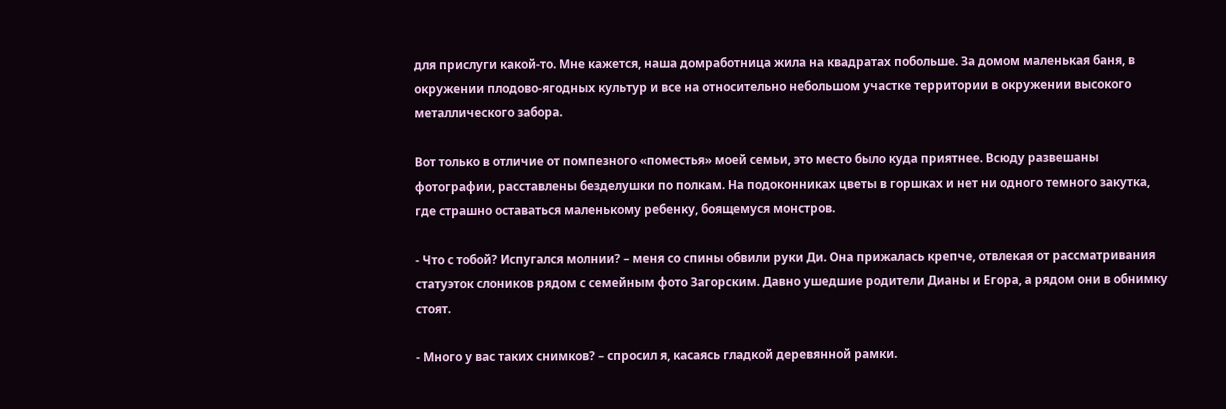для прислуги какой-то. Мне кажется, наша домработница жила на квадратах побольше. За домом маленькая баня, в окружении плодово-ягодных культур и все на относительно небольшом участке территории в окружении высокого металлического забора.

Вот только в отличие от помпезного «поместья» моей семьи, это место было куда приятнее. Всюду развешаны фотографии, расставлены безделушки по полкам. На подоконниках цветы в горшках и нет ни одного темного закутка, где страшно оставаться маленькому ребенку, боящемуся монстров.

- Что с тобой? Испугался молнии? – меня со спины обвили руки Ди. Она прижалась крепче, отвлекая от рассматривания статуэток слоников рядом с семейным фото Загорским. Давно ушедшие родители Дианы и Егора, а рядом они в обнимку стоят.

- Много у вас таких снимков? – спросил я, касаясь гладкой деревянной рамки.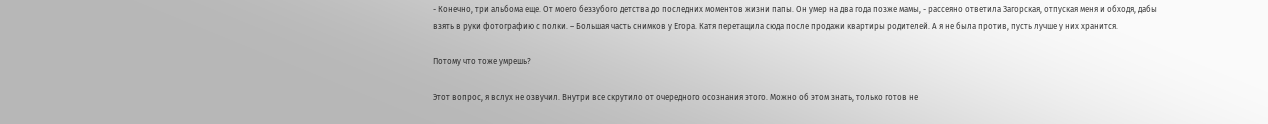- Конечно, три альбома еще. От моего беззубого детства до последних моментов жизни папы. Он умер на два года позже мамы, - рассеяно ответила Загорская, отпуская меня и обходя, дабы взять в руки фотографию с полки. – Большая часть снимков у Егора. Катя перетащила сюда после продажи квартиры родителей. А я не была против, пусть лучше у них хранится.

Потому что тоже умрешь?

Этот вопрос, я вслух не озвучил. Внутри все скрутило от очередного осознания этого. Можно об этом знать, только готов не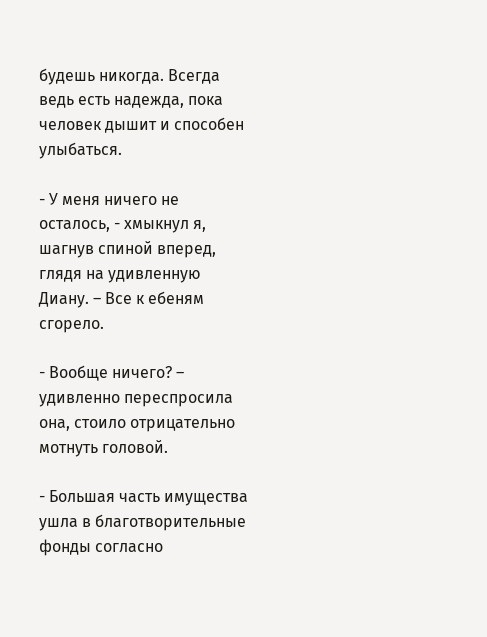будешь никогда. Всегда ведь есть надежда, пока человек дышит и способен улыбаться.

- У меня ничего не осталось, - хмыкнул я, шагнув спиной вперед, глядя на удивленную Диану. – Все к ебеням сгорело.

- Вообще ничего? – удивленно переспросила она, стоило отрицательно мотнуть головой.

- Большая часть имущества ушла в благотворительные фонды согласно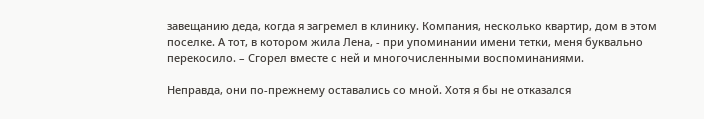завещанию деда, когда я загремел в клинику. Компания, несколько квартир, дом в этом поселке. А тот, в котором жила Лена, - при упоминании имени тетки, меня буквально перекосило. – Сгорел вместе с ней и многочисленными воспоминаниями.

Неправда, они по-прежнему оставались со мной. Хотя я бы не отказался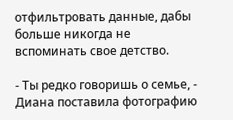отфильтровать данные, дабы больше никогда не вспоминать свое детство.

- Ты редко говоришь о семье, - Диана поставила фотографию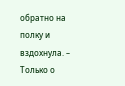обратно на полку и вздохнула. – Только о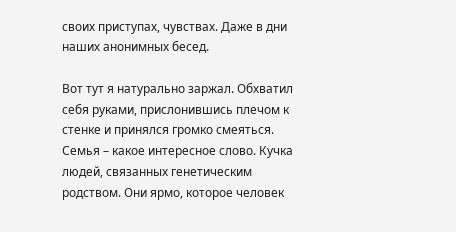своих приступах, чувствах. Даже в дни наших анонимных бесед.

Вот тут я натурально заржал. Обхватил себя руками, прислонившись плечом к стенке и принялся громко смеяться. Семья – какое интересное слово. Кучка людей, связанных генетическим родством. Они ярмо, которое человек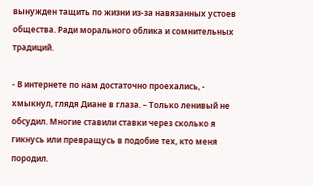вынужден тащить по жизни из-за навязанных устоев общества. Ради морального облика и сомнительных традиций.

- В интернете по нам достаточно проехались, - хмыкнул, глядя Диане в глаза. – Только ленивый не обсудил. Многие ставили ставки через сколько я гикнусь или превращусь в подобие тех, кто меня породил.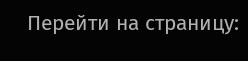Перейти на страницу: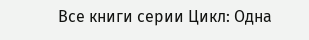Все книги серии Цикл: Одна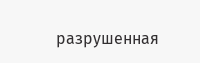разрушенная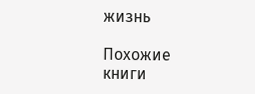жизнь

Похожие книги